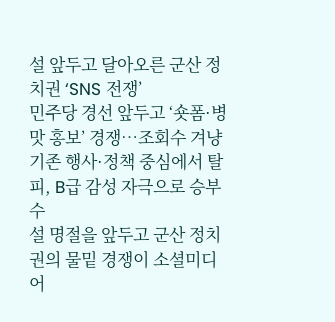설 앞두고 달아오른 군산 정치권 ‘SNS 전쟁’
민주당 경선 앞두고 ‘숏폼·병맛 홍보’ 경쟁…조회수 겨냥
기존 행사·정책 중심에서 탈피, B급 감성 자극으로 승부수
설 명절을 앞두고 군산 정치권의 물밑 경쟁이 소셜미디어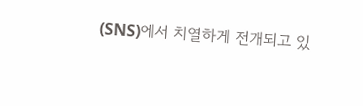(SNS)에서 치열하게 전개되고 있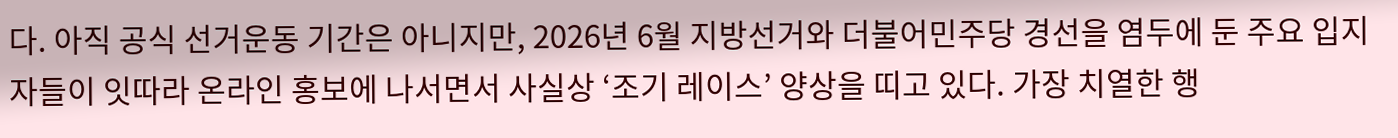다. 아직 공식 선거운동 기간은 아니지만, 2026년 6월 지방선거와 더불어민주당 경선을 염두에 둔 주요 입지자들이 잇따라 온라인 홍보에 나서면서 사실상 ‘조기 레이스’ 양상을 띠고 있다. 가장 치열한 행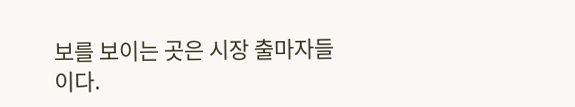보를 보이는 곳은 시장 출마자들이다.